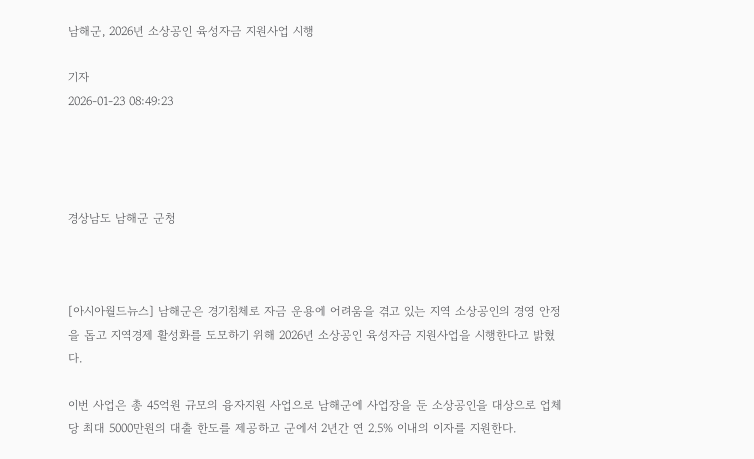남해군, 2026년 소상공인 육성자금 지원사업 시행

기자
2026-01-23 08:49:23




경상남도 남해군 군청



[아시아월드뉴스] 남해군은 경기침체로 자금 운용에 어려움을 겪고 있는 지역 소상공인의 경영 안정을 돕고 지역경제 활성화를 도모하기 위해 2026년 소상공인 육성자금 지원사업을 시행한다고 밝혔다.

이번 사업은 총 45억원 규모의 융자지원 사업으로 남해군에 사업장을 둔 소상공인을 대상으로 업체당 최대 5000만원의 대출 한도를 제공하고 군에서 2년간 연 2.5% 이내의 이자를 지원한다.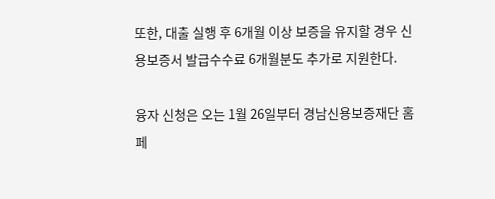또한, 대출 실행 후 6개월 이상 보증을 유지할 경우 신용보증서 발급수수료 6개월분도 추가로 지원한다.

융자 신청은 오는 1월 26일부터 경남신용보증재단 홈페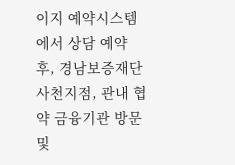이지 예약시스템에서 상담 예약 후, 경남보증재단 사천지점, 관내 협약 금융기관 방문 및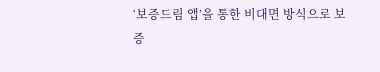‘보증드림 앱’을 통한 비대면 방식으로 보증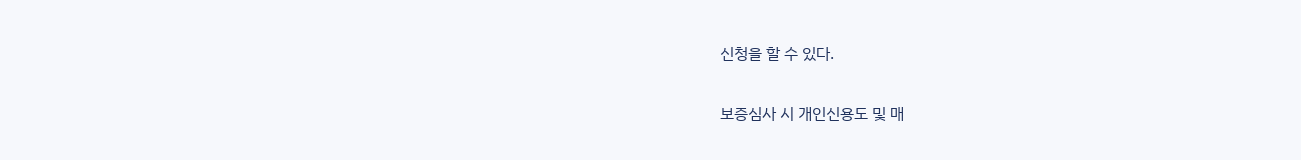신청을 할 수 있다.

보증심사 시 개인신용도 및 매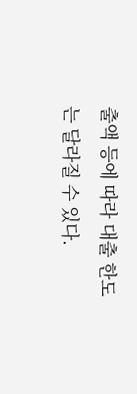출액 등에 따라 대출 한도는 달라질 수 있다.